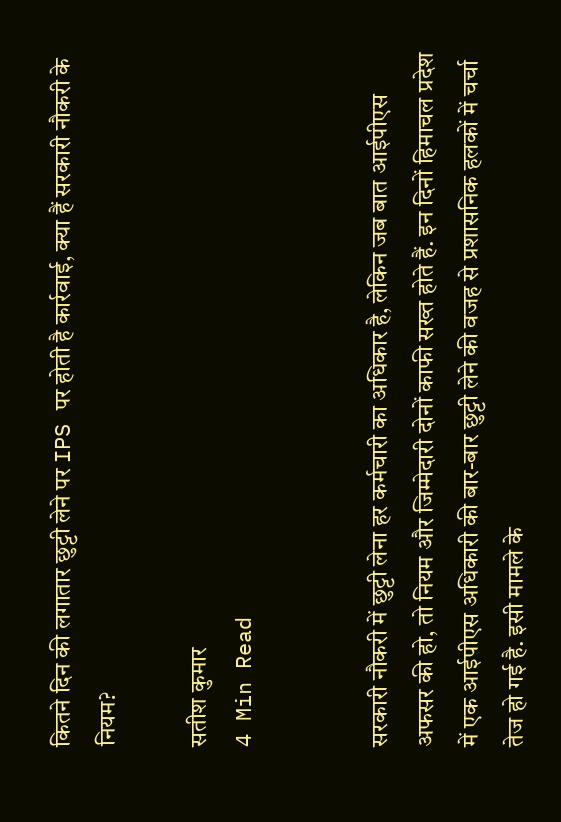कितने दिन की लगातार छुट्टी लेने पर IPS पर होती है कार्रवाई, क्या हैं सरकारी नौकरी के नियम?

सतीश कुमार
4 Min Read


सरकारी नौकरी में छुट्टी लेना हर कर्मचारी का अधिकार है, लेकिन जब बात आईपीएस अफसर की हो, तो नियम और जिम्मेदारी दोनों काफी सख्त होते हैं. इन दिनों हिमाचल प्रदेश में एक आईपीएस अधिकारी की बार-बार छुट्टी लेने की वजह से प्रशासनिक हलकों में चर्चा तेज हो गई है. इसी मामले के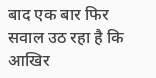बाद एक बार फिर सवाल उठ रहा है कि आखिर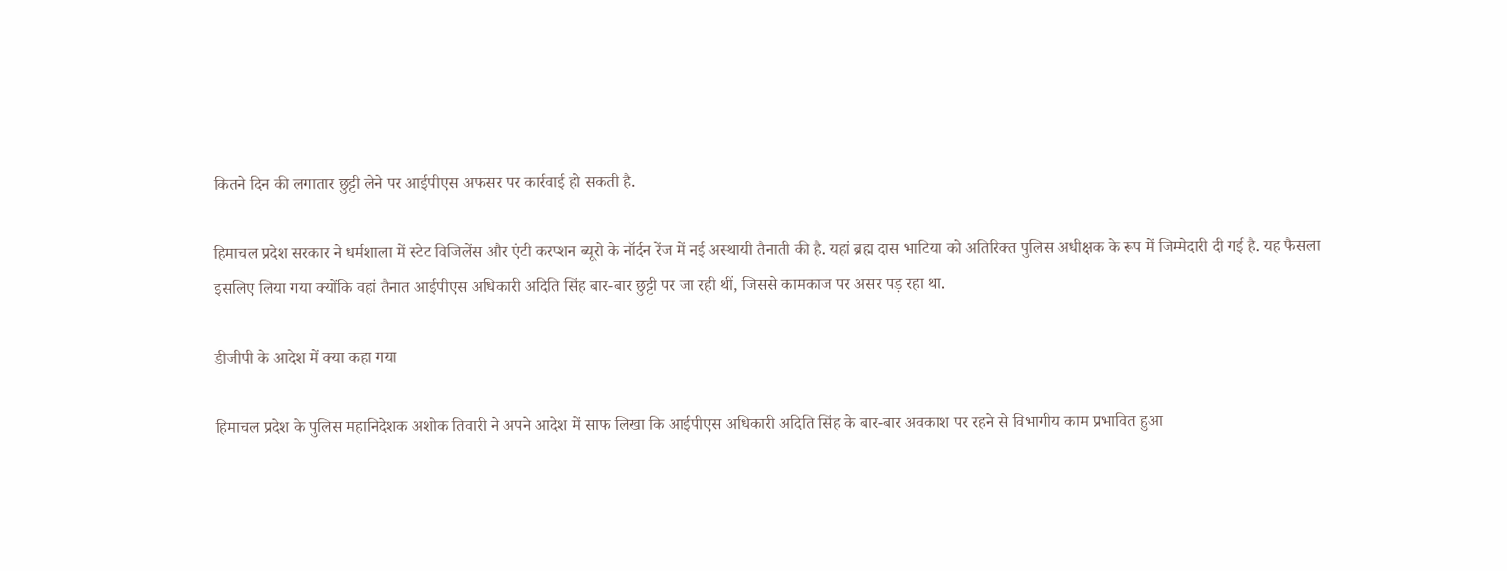कितने दिन की लगातार छुट्टी लेने पर आईपीएस अफसर पर कार्रवाई हो सकती है.

हिमाचल प्रदेश सरकार ने धर्मशाला में स्टेट विजिलेंस और एंटी करप्शन ब्यूरो के नॉर्दन रेंज में नई अस्थायी तैनाती की है. यहां ब्रह्म दास भाटिया को अतिरिक्त पुलिस अधीक्षक के रूप में जिम्मेदारी दी गई है. यह फैसला इसलिए लिया गया क्योंकि वहां तैनात आईपीएस अधिकारी अदिति सिंह बार-बार छुट्टी पर जा रही थीं, जिससे कामकाज पर असर पड़ रहा था.

डीजीपी के आदेश में क्या कहा गया

हिमाचल प्रदेश के पुलिस महानिदेशक अशोक तिवारी ने अपने आदेश में साफ लिखा कि आईपीएस अधिकारी अदिति सिंह के बार-बार अवकाश पर रहने से विभागीय काम प्रभावित हुआ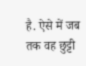है. ऐसे में जब तक वह छुट्टी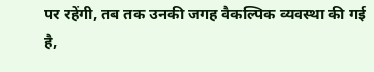पर रहेंगी, तब तक उनकी जगह वैकल्पिक व्यवस्था की गई है,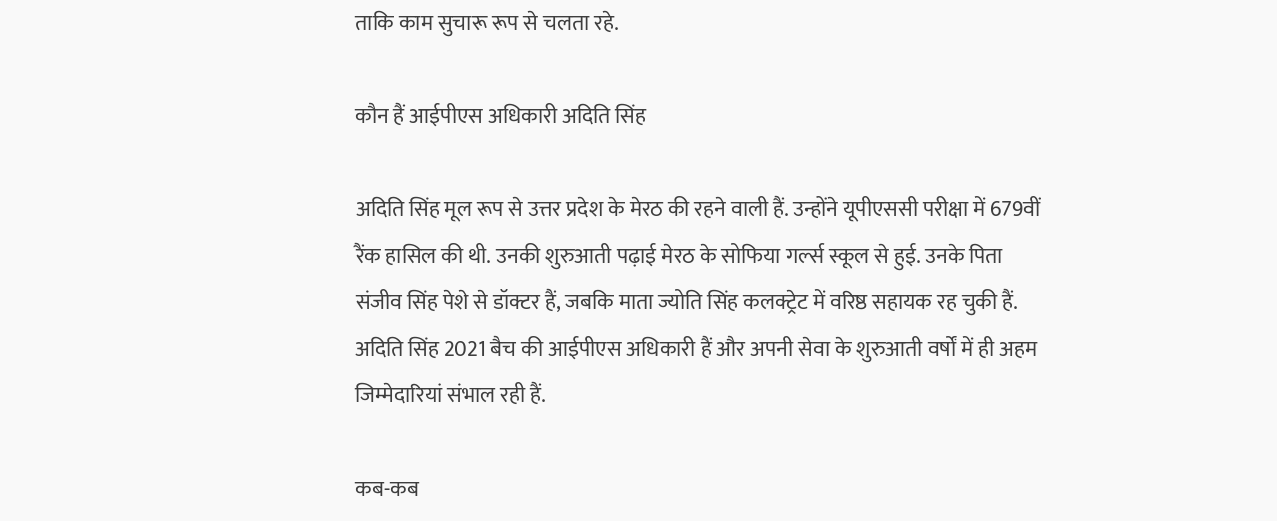ताकि काम सुचारू रूप से चलता रहे.

कौन हैं आईपीएस अधिकारी अदिति सिंह

अदिति सिंह मूल रूप से उत्तर प्रदेश के मेरठ की रहने वाली हैं. उन्होंने यूपीएससी परीक्षा में 679वीं रैंक हासिल की थी. उनकी शुरुआती पढ़ाई मेरठ के सोफिया गर्ल्स स्कूल से हुई. उनके पिता संजीव सिंह पेशे से डॉक्टर हैं, जबकि माता ज्योति सिंह कलक्ट्रेट में वरिष्ठ सहायक रह चुकी हैं. अदिति सिंह 2021 बैच की आईपीएस अधिकारी हैं और अपनी सेवा के शुरुआती वर्षों में ही अहम जिम्मेदारियां संभाल रही हैं.

कब-कब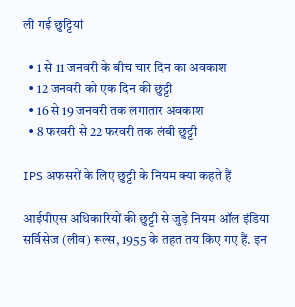ली गई छुट्टियां

  • 1 से 11 जनवरी के बीच चार दिन का अवकाश
  • 12 जनवरी को एक दिन की छुट्टी
  • 16 से 19 जनवरी तक लगातार अवकाश
  • 8 फरवरी से 22 फरवरी तक लंबी छुट्टी

IPS अफसरों के लिए छुट्टी के नियम क्या कहते हैं

आईपीएस अधिकारियों की छुट्टी से जुड़े नियम ऑल इंडिया सर्विसेज (लीव) रूल्स, 1955 के तहत तय किए गए हैं. इन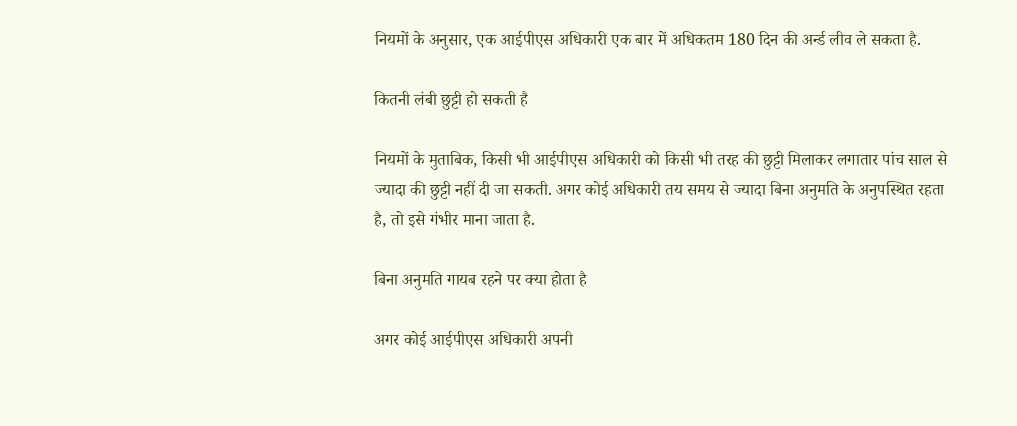नियमों के अनुसार, एक आईपीएस अधिकारी एक बार में अधिकतम 180 दिन की अर्न्ड लीव ले सकता है.

कितनी लंबी छुट्टी हो सकती है

नियमों के मुताबिक, किसी भी आईपीएस अधिकारी को किसी भी तरह की छुट्टी मिलाकर लगातार पांच साल से ज्यादा की छुट्टी नहीं दी जा सकती. अगर कोई अधिकारी तय समय से ज्यादा बिना अनुमति के अनुपस्थित रहता है, तो इसे गंभीर माना जाता है.

बिना अनुमति गायब रहने पर क्या होता है

अगर कोई आईपीएस अधिकारी अपनी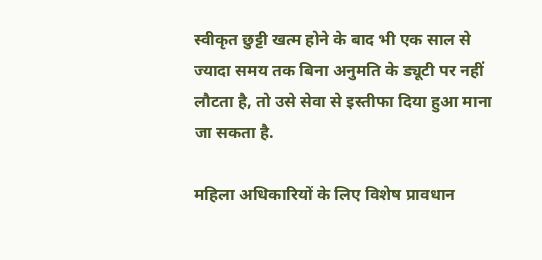स्वीकृत छुट्टी खत्म होने के बाद भी एक साल से ज्यादा समय तक बिना अनुमति के ड्यूटी पर नहीं लौटता है, तो उसे सेवा से इस्तीफा दिया हुआ माना जा सकता है.

महिला अधिकारियों के लिए विशेष प्रावधान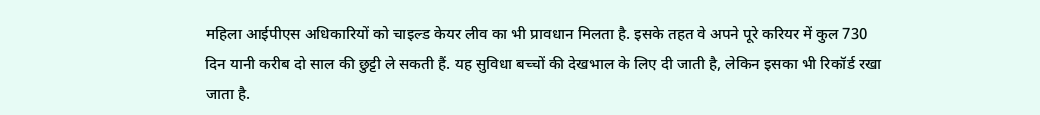महिला आईपीएस अधिकारियों को चाइल्ड केयर लीव का भी प्रावधान मिलता है. इसके तहत वे अपने पूरे करियर में कुल 730 दिन यानी करीब दो साल की छुट्टी ले सकती हैं. यह सुविधा बच्चों की देखभाल के लिए दी जाती है, लेकिन इसका भी रिकॉर्ड रखा जाता है.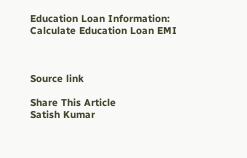Education Loan Information:
Calculate Education Loan EMI



Source link

Share This Article
Satish Kumar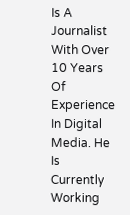Is A Journalist With Over 10 Years Of Experience In Digital Media. He Is Currently Working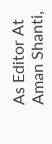As Editor At Aman Shanti,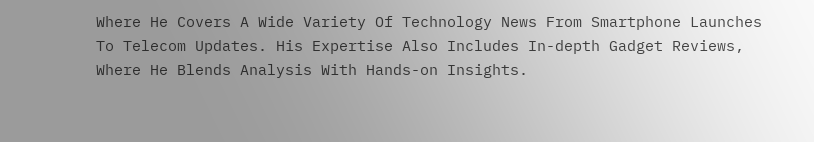Where He Covers A Wide Variety Of Technology News From Smartphone Launches To Telecom Updates. His Expertise Also Includes In-depth Gadget Reviews, Where He Blends Analysis With Hands-on Insights.